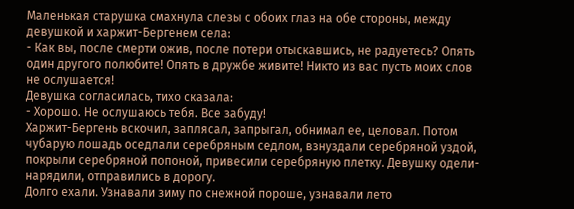Маленькая старушка смахнула слезы с обоих глаз на обе стороны, между девушкой и харжит-Бергенем села:
- Как вы, после смерти ожив, после потери отыскавшись, не радуетесь? Опять один другого полюбите! Опять в дружбе живите! Никто из вас пусть моих слов не ослушается!
Девушка согласилась, тихо сказала:
- Хорошо. Не ослушаюсь тебя. Все забуду!
Харжит-Бергень вскочил, заплясал, запрыгал, обнимал ее, целовал. Потом чубарую лошадь оседлали серебряным седлом, взнуздали серебряной уздой, покрыли серебряной попоной, привесили серебряную плетку. Девушку одели-нарядили, отправились в дорогу.
Долго ехали. Узнавали зиму по снежной пороше, узнавали лето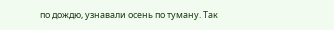по дождю, узнавали осень по туману. Так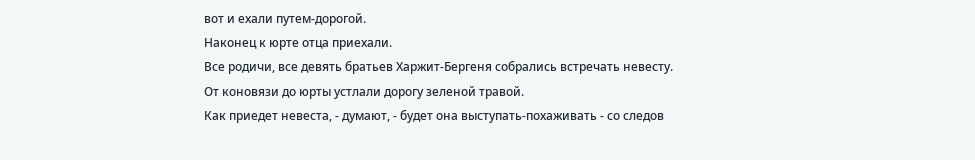вот и ехали путем-дорогой.
Наконец к юрте отца приехали.
Все родичи, все девять братьев Харжит-Бергеня собрались встречать невесту. От коновязи до юрты устлали дорогу зеленой травой.
Как приедет невеста, - думают, - будет она выступать-похаживать - со следов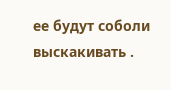ее будут соболи выскакивать .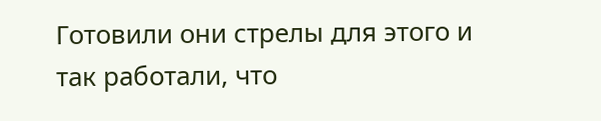Готовили они стрелы для этого и так работали, что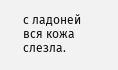с ладоней вся кожа слезла.